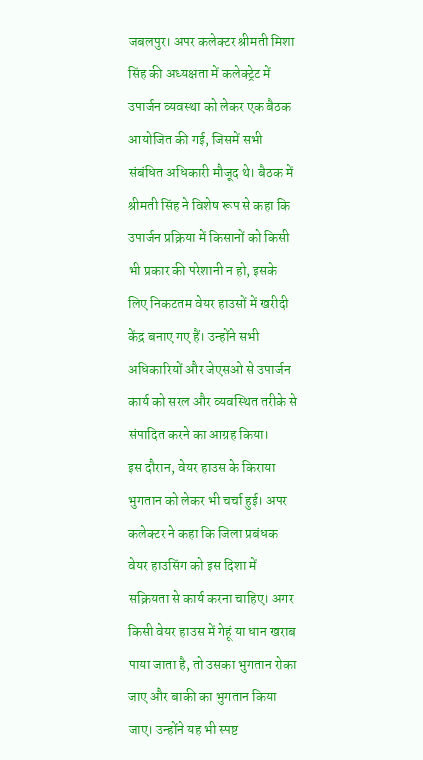जबलपुर। अपर कलेक्टर श्रीमती मिशा सिंह की अध्यक्षता में कलेक्ट्रेट में उपार्जन व्यवस्था को लेकर एक बैठक आयोजित की गई, जिसमें सभी संबंधित अधिकारी मौजूद थे। बैठक में श्रीमती सिंह ने विशेष रूप से कहा कि उपार्जन प्रक्रिया में किसानों को किसी भी प्रकार की परेशानी न हो, इसके लिए निकटतम वेयर हाउसों में खरीदी केंद्र बनाए गए हैं। उन्होंने सभी अधिकारियों और जेएसओ से उपार्जन कार्य को सरल और व्यवस्थित तरीके से संपादित करने का आग्रह किया।
इस दौरान, वेयर हाउस के किराया भुगतान को लेकर भी चर्चा हुई। अपर कलेक्टर ने कहा कि जिला प्रबंधक वेयर हाउसिंग को इस दिशा में सक्रियता से कार्य करना चाहिए। अगर किसी वेयर हाउस में गेहूं या धान खराब पाया जाता है, तो उसका भुगतान रोका जाए और बाकी का भुगतान किया जाए। उन्होंने यह भी स्पष्ट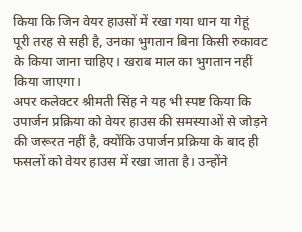किया कि जिन वेयर हाउसों में रखा गया धान या गेहूं पूरी तरह से सही है, उनका भुगतान बिना किसी रुकावट के किया जाना चाहिए। खराब माल का भुगतान नहीं किया जाएगा।
अपर कलेक्टर श्रीमती सिंह ने यह भी स्पष्ट किया कि उपार्जन प्रक्रिया को वेयर हाउस की समस्याओं से जोड़ने की जरूरत नहीं है, क्योंकि उपार्जन प्रक्रिया के बाद ही फसलों को वेयर हाउस में रखा जाता है। उन्होंने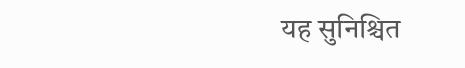यह सुनिश्चित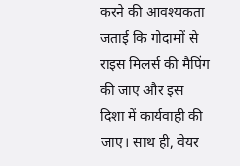करने की आवश्यकता जताई कि गोदामों से राइस मिलर्स की मैपिंग की जाए और इस दिशा में कार्यवाही की जाए। साथ ही, वेयर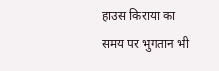हाउस किराया का समय पर भुगतान भी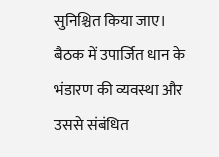सुनिश्चित किया जाए।
बैठक में उपार्जित धान के भंडारण की व्यवस्था और उससे संबंधित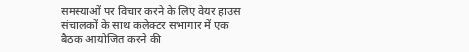समस्याओं पर विचार करने के लिए वेयर हाउस संचालकों के साथ कलेक्टर सभागार में एक बैठक आयोजित करने की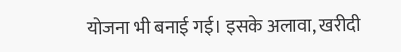योजना भी बनाई गई। इसके अलावा, खरीदी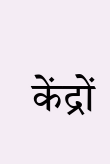केंद्रों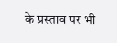के प्रस्ताव पर भी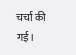चर्चा की गई।